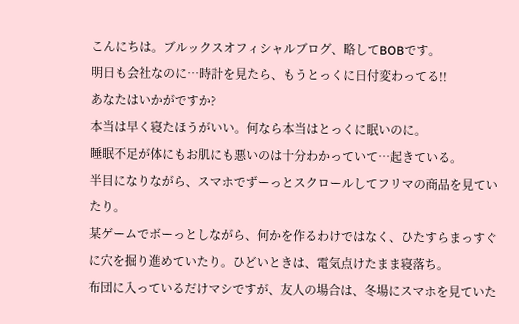こんにちは。ブルックスオフィシャルブログ、略してBOBです。
明日も会社なのに…時計を見たら、もうとっくに日付変わってる!!
あなたはいかがですか?
本当は早く寝たほうがいい。何なら本当はとっくに眠いのに。
睡眠不足が体にもお肌にも悪いのは十分わかっていて…起きている。
半目になりながら、スマホでずーっとスクロールしてフリマの商品を見ていたり。
某ゲームでボーっとしながら、何かを作るわけではなく、ひたすらまっすぐに穴を掘り進めていたり。ひどいときは、電気点けたまま寝落ち。
布団に入っているだけマシですが、友人の場合は、冬場にスマホを見ていた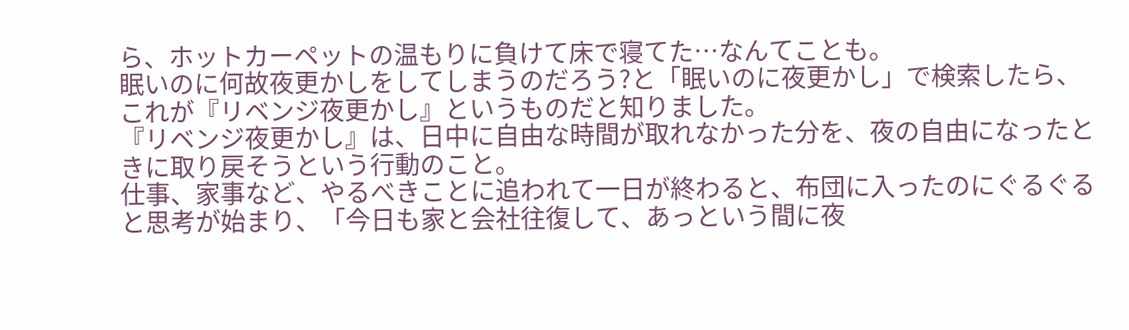ら、ホットカーペットの温もりに負けて床で寝てた…なんてことも。
眠いのに何故夜更かしをしてしまうのだろう?と「眠いのに夜更かし」で検索したら、これが『リベンジ夜更かし』というものだと知りました。
『リベンジ夜更かし』は、日中に自由な時間が取れなかった分を、夜の自由になったときに取り戻そうという行動のこと。
仕事、家事など、やるべきことに追われて一日が終わると、布団に入ったのにぐるぐると思考が始まり、「今日も家と会社往復して、あっという間に夜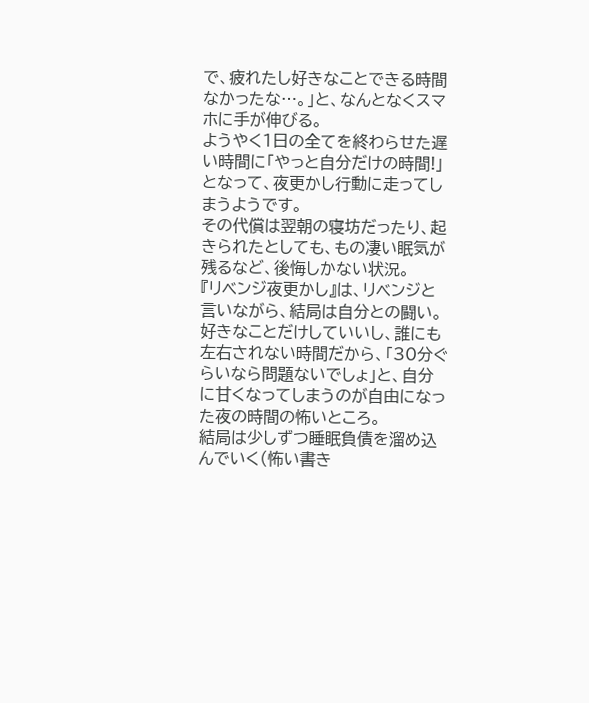で、疲れたし好きなことできる時間なかったな…。」と、なんとなくスマホに手が伸びる。
ようやく1日の全てを終わらせた遅い時間に「やっと自分だけの時間!」となって、夜更かし行動に走ってしまうようです。
その代償は翌朝の寝坊だったり、起きられたとしても、もの凄い眠気が残るなど、後悔しかない状況。
『リベンジ夜更かし』は、リベンジと言いながら、結局は自分との闘い。
好きなことだけしていいし、誰にも左右されない時間だから、「30分ぐらいなら問題ないでしょ」と、自分に甘くなってしまうのが自由になった夜の時間の怖いところ。
結局は少しずつ睡眠負債を溜め込んでいく(怖い書き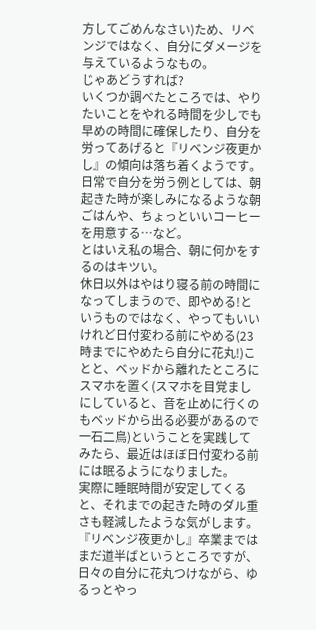方してごめんなさい)ため、リベンジではなく、自分にダメージを与えているようなもの。
じゃあどうすれば?
いくつか調べたところでは、やりたいことをやれる時間を少しでも早めの時間に確保したり、自分を労ってあげると『リベンジ夜更かし』の傾向は落ち着くようです。
日常で自分を労う例としては、朝起きた時が楽しみになるような朝ごはんや、ちょっといいコーヒーを用意する…など。
とはいえ私の場合、朝に何かをするのはキツい。
休日以外はやはり寝る前の時間になってしまうので、即やめる!というものではなく、やってもいいけれど日付変わる前にやめる(23時までにやめたら自分に花丸!)ことと、ベッドから離れたところにスマホを置く(スマホを目覚ましにしていると、音を止めに行くのもベッドから出る必要があるので一石二鳥)ということを実践してみたら、最近はほぼ日付変わる前には眠るようになりました。
実際に睡眠時間が安定してくると、それまでの起きた時のダル重さも軽減したような気がします。
『リベンジ夜更かし』卒業まではまだ道半ばというところですが、日々の自分に花丸つけながら、ゆるっとやっ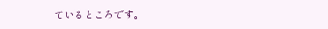ているところです。